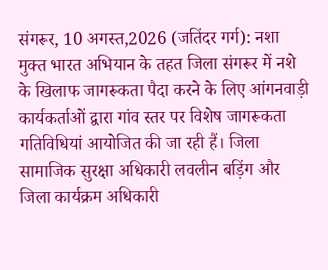संगरूर, 10 अगस्त,2026 (जतिंदर गर्ग): नशा मुक्त भारत अभियान के तहत जिला संगरूर में नशे के खिलाफ जागरूकता पैदा करने के लिए आंगनवाड़ी कार्यकर्ताओं द्वारा गांव स्तर पर विशेष जागरूकता गतिविधियां आयोजित की जा रही हैं। जिला सामाजिक सुरक्षा अधिकारी लवलीन बड़िंग और जिला कार्यक्रम अधिकारी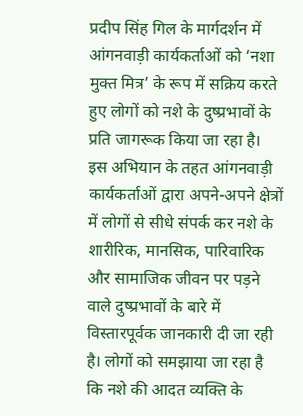प्रदीप सिंह गिल के मार्गदर्शन में आंगनवाड़ी कार्यकर्ताओं को ‘नशा मुक्त मित्र’ के रूप में सक्रिय करते हुए लोगों को नशे के दुष्प्रभावों के प्रति जागरूक किया जा रहा है।
इस अभियान के तहत आंगनवाड़ी कार्यकर्ताओं द्वारा अपने-अपने क्षेत्रों में लोगों से सीधे संपर्क कर नशे के शारीरिक, मानसिक, पारिवारिक और सामाजिक जीवन पर पड़ने वाले दुष्प्रभावों के बारे में विस्तारपूर्वक जानकारी दी जा रही है। लोगों को समझाया जा रहा है कि नशे की आदत व्यक्ति के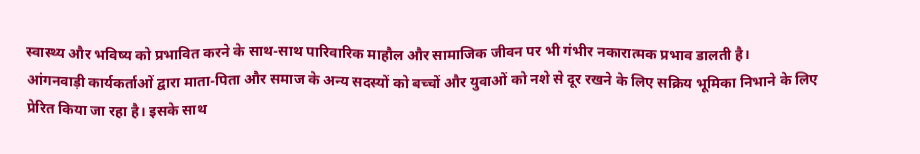स्वास्थ्य और भविष्य को प्रभावित करने के साथ-साथ पारिवारिक माहौल और सामाजिक जीवन पर भी गंभीर नकारात्मक प्रभाव डालती है।
आंगनवाड़ी कार्यकर्ताओं द्वारा माता-पिता और समाज के अन्य सदस्यों को बच्चों और युवाओं को नशे से दूर रखने के लिए सक्रिय भूमिका निभाने के लिए प्रेरित किया जा रहा है। इसके साथ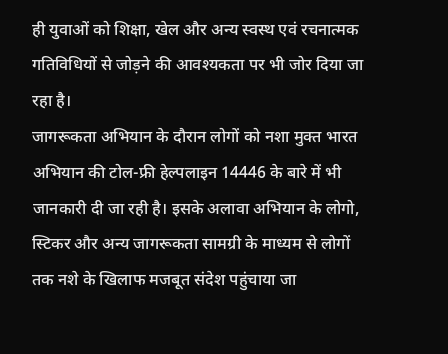ही युवाओं को शिक्षा, खेल और अन्य स्वस्थ एवं रचनात्मक गतिविधियों से जोड़ने की आवश्यकता पर भी जोर दिया जा रहा है।
जागरूकता अभियान के दौरान लोगों को नशा मुक्त भारत अभियान की टोल-फ्री हेल्पलाइन 14446 के बारे में भी जानकारी दी जा रही है। इसके अलावा अभियान के लोगो, स्टिकर और अन्य जागरूकता सामग्री के माध्यम से लोगों तक नशे के खिलाफ मजबूत संदेश पहुंचाया जा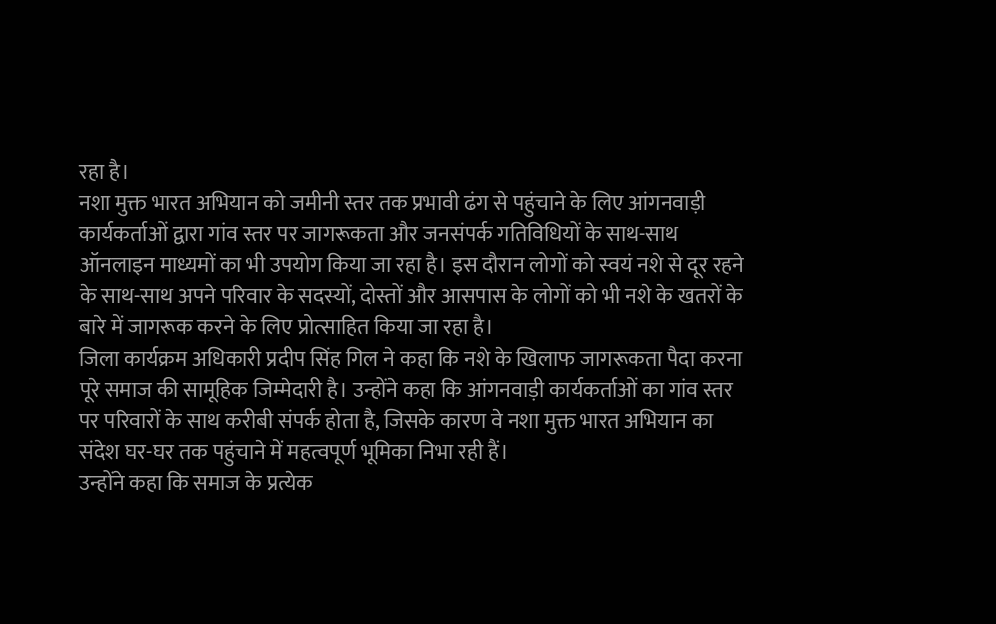रहा है।
नशा मुक्त भारत अभियान को जमीनी स्तर तक प्रभावी ढंग से पहुंचाने के लिए आंगनवाड़ी कार्यकर्ताओं द्वारा गांव स्तर पर जागरूकता और जनसंपर्क गतिविधियों के साथ-साथ ऑनलाइन माध्यमों का भी उपयोग किया जा रहा है। इस दौरान लोगों को स्वयं नशे से दूर रहने के साथ-साथ अपने परिवार के सदस्यों, दोस्तों और आसपास के लोगों को भी नशे के खतरों के बारे में जागरूक करने के लिए प्रोत्साहित किया जा रहा है।
जिला कार्यक्रम अधिकारी प्रदीप सिंह गिल ने कहा कि नशे के खिलाफ जागरूकता पैदा करना पूरे समाज की सामूहिक जिम्मेदारी है। उन्होंने कहा कि आंगनवाड़ी कार्यकर्ताओं का गांव स्तर पर परिवारों के साथ करीबी संपर्क होता है, जिसके कारण वे नशा मुक्त भारत अभियान का संदेश घर-घर तक पहुंचाने में महत्वपूर्ण भूमिका निभा रही हैं।
उन्होंने कहा कि समाज के प्रत्येक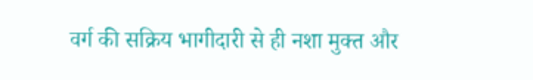वर्ग की सक्रिय भागीदारी से ही नशा मुक्त और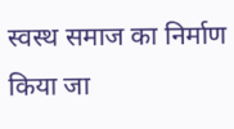स्वस्थ समाज का निर्माण किया जा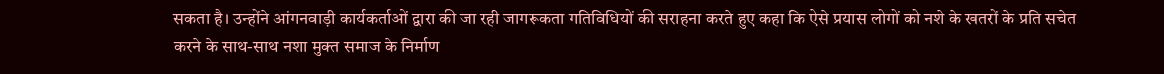सकता है। उन्होंने आंगनवाड़ी कार्यकर्ताओं द्वारा की जा रही जागरूकता गतिविधियों की सराहना करते हुए कहा कि ऐसे प्रयास लोगों को नशे के खतरों के प्रति सचेत करने के साथ-साथ नशा मुक्त समाज के निर्माण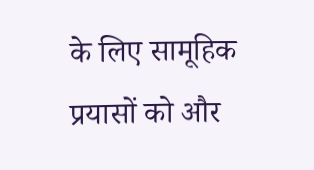के लिए सामूहिक प्रयासों को और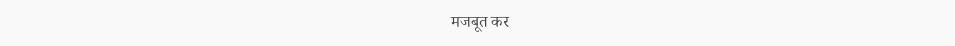मजबूत कर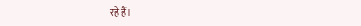रहे हैं।